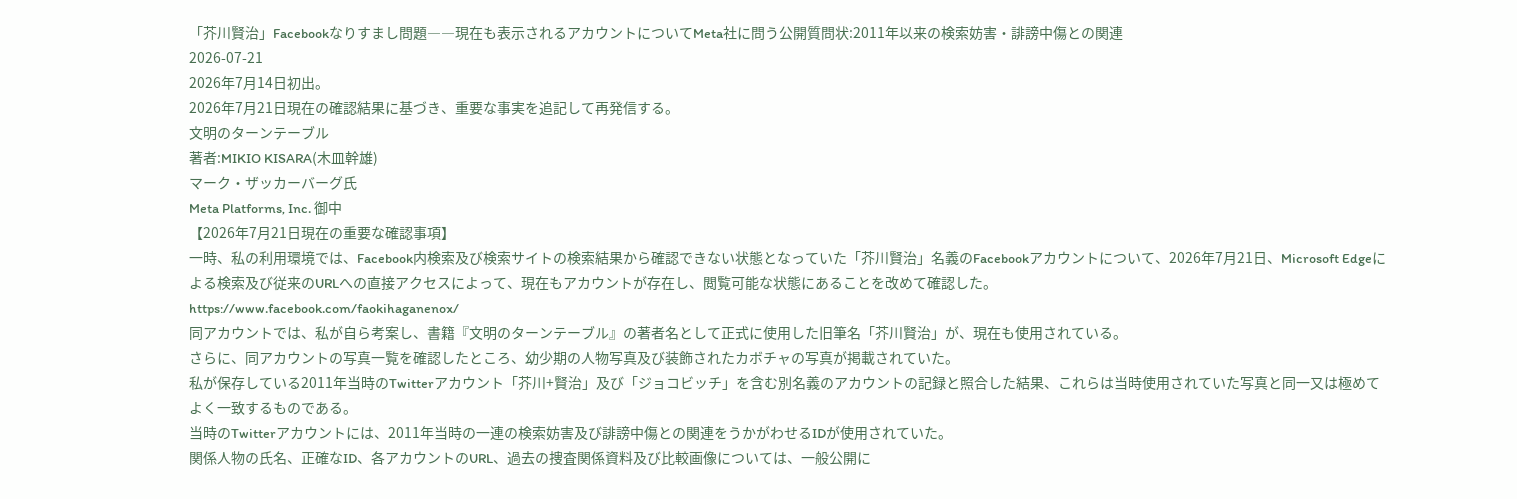「芥川賢治」Facebookなりすまし問題――現在も表示されるアカウントについてMeta社に問う公開質問状:2011年以来の検索妨害・誹謗中傷との関連
2026-07-21
2026年7月14日初出。
2026年7月21日現在の確認結果に基づき、重要な事実を追記して再発信する。
文明のターンテーブル
著者:MIKIO KISARA(木皿幹雄)
マーク・ザッカーバーグ氏
Meta Platforms, Inc. 御中
【2026年7月21日現在の重要な確認事項】
一時、私の利用環境では、Facebook内検索及び検索サイトの検索結果から確認できない状態となっていた「芥川賢治」名義のFacebookアカウントについて、2026年7月21日、Microsoft Edgeによる検索及び従来のURLへの直接アクセスによって、現在もアカウントが存在し、閲覧可能な状態にあることを改めて確認した。
https://www.facebook.com/faokihaganenox/
同アカウントでは、私が自ら考案し、書籍『文明のターンテーブル』の著者名として正式に使用した旧筆名「芥川賢治」が、現在も使用されている。
さらに、同アカウントの写真一覧を確認したところ、幼少期の人物写真及び装飾されたカボチャの写真が掲載されていた。
私が保存している2011年当時のTwitterアカウント「芥川+賢治」及び「ジョコビッチ」を含む別名義のアカウントの記録と照合した結果、これらは当時使用されていた写真と同一又は極めてよく一致するものである。
当時のTwitterアカウントには、2011年当時の一連の検索妨害及び誹謗中傷との関連をうかがわせるIDが使用されていた。
関係人物の氏名、正確なID、各アカウントのURL、過去の捜査関係資料及び比較画像については、一般公開に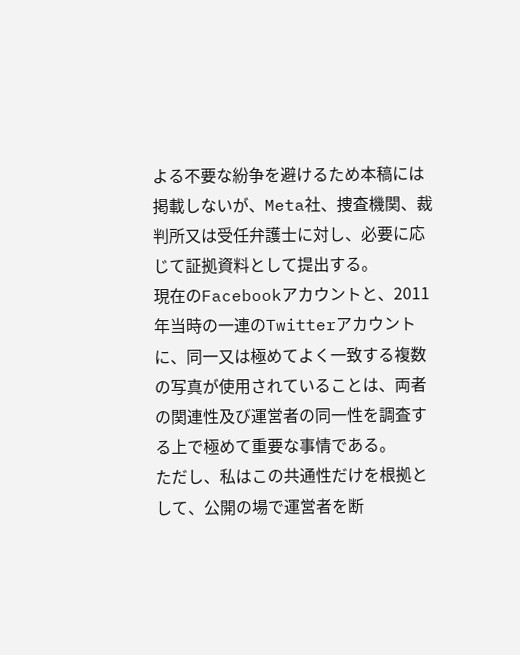よる不要な紛争を避けるため本稿には掲載しないが、Meta社、捜査機関、裁判所又は受任弁護士に対し、必要に応じて証拠資料として提出する。
現在のFacebookアカウントと、2011年当時の一連のTwitterアカウントに、同一又は極めてよく一致する複数の写真が使用されていることは、両者の関連性及び運営者の同一性を調査する上で極めて重要な事情である。
ただし、私はこの共通性だけを根拠として、公開の場で運営者を断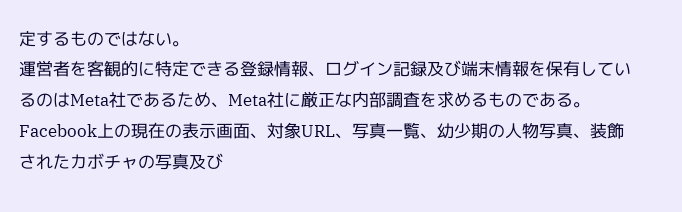定するものではない。
運営者を客観的に特定できる登録情報、ログイン記録及び端末情報を保有しているのはMeta社であるため、Meta社に厳正な内部調査を求めるものである。
Facebook上の現在の表示画面、対象URL、写真一覧、幼少期の人物写真、装飾されたカボチャの写真及び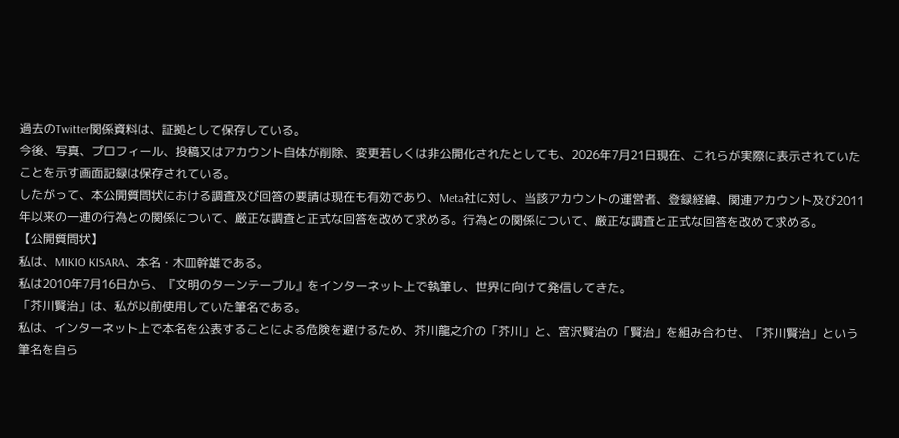過去のTwitter関係資料は、証拠として保存している。
今後、写真、プロフィール、投稿又はアカウント自体が削除、変更若しくは非公開化されたとしても、2026年7月21日現在、これらが実際に表示されていたことを示す画面記録は保存されている。
したがって、本公開質問状における調査及び回答の要請は現在も有効であり、Meta社に対し、当該アカウントの運営者、登録経緯、関連アカウント及び2011年以来の一連の行為との関係について、厳正な調査と正式な回答を改めて求める。行為との関係について、厳正な調査と正式な回答を改めて求める。
【公開質問状】
私は、MIKIO KISARA、本名・木皿幹雄である。
私は2010年7月16日から、『文明のターンテーブル』をインターネット上で執筆し、世界に向けて発信してきた。
「芥川賢治」は、私が以前使用していた筆名である。
私は、インターネット上で本名を公表することによる危険を避けるため、芥川龍之介の「芥川」と、宮沢賢治の「賢治」を組み合わせ、「芥川賢治」という筆名を自ら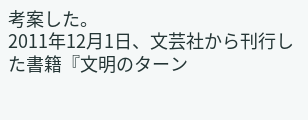考案した。
2011年12月1日、文芸社から刊行した書籍『文明のターン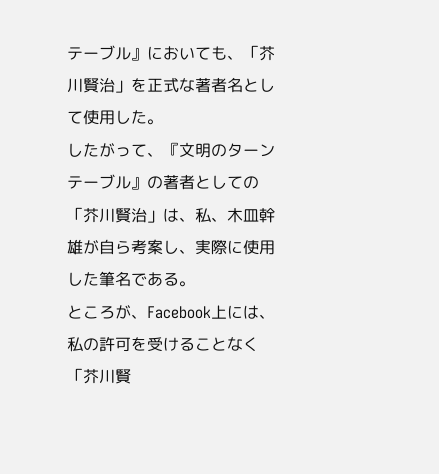テーブル』においても、「芥川賢治」を正式な著者名として使用した。
したがって、『文明のターンテーブル』の著者としての「芥川賢治」は、私、木皿幹雄が自ら考案し、実際に使用した筆名である。
ところが、Facebook上には、私の許可を受けることなく「芥川賢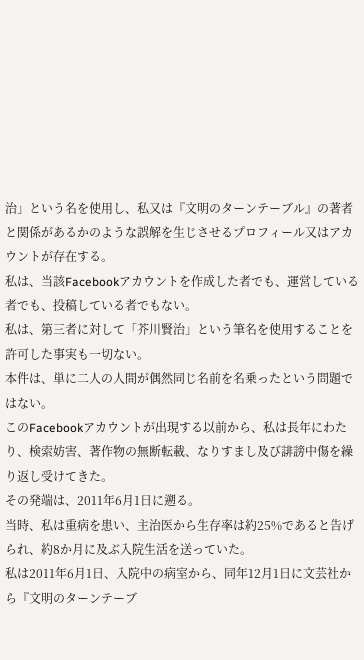治」という名を使用し、私又は『文明のターンテーブル』の著者と関係があるかのような誤解を生じさせるプロフィール又はアカウントが存在する。
私は、当該Facebookアカウントを作成した者でも、運営している者でも、投稿している者でもない。
私は、第三者に対して「芥川賢治」という筆名を使用することを許可した事実も一切ない。
本件は、単に二人の人間が偶然同じ名前を名乗ったという問題ではない。
このFacebookアカウントが出現する以前から、私は長年にわたり、検索妨害、著作物の無断転載、なりすまし及び誹謗中傷を繰り返し受けてきた。
その発端は、2011年6月1日に遡る。
当時、私は重病を患い、主治医から生存率は約25%であると告げられ、約8か月に及ぶ入院生活を送っていた。
私は2011年6月1日、入院中の病室から、同年12月1日に文芸社から『文明のターンテーブ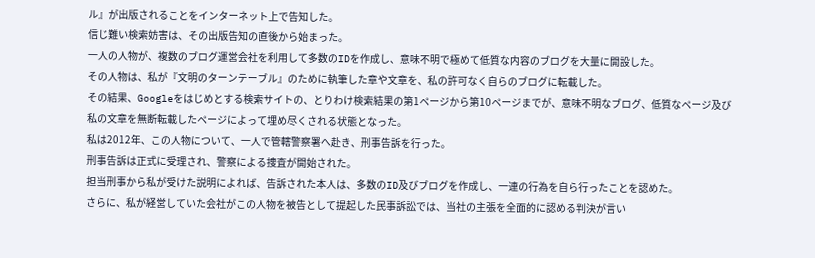ル』が出版されることをインターネット上で告知した。
信じ難い検索妨害は、その出版告知の直後から始まった。
一人の人物が、複数のブログ運営会社を利用して多数のIDを作成し、意味不明で極めて低質な内容のブログを大量に開設した。
その人物は、私が『文明のターンテーブル』のために執筆した章や文章を、私の許可なく自らのブログに転載した。
その結果、Googleをはじめとする検索サイトの、とりわけ検索結果の第1ページから第10ページまでが、意味不明なブログ、低質なページ及び私の文章を無断転載したページによって埋め尽くされる状態となった。
私は2012年、この人物について、一人で管轄警察署へ赴き、刑事告訴を行った。
刑事告訴は正式に受理され、警察による捜査が開始された。
担当刑事から私が受けた説明によれば、告訴された本人は、多数のID及びブログを作成し、一連の行為を自ら行ったことを認めた。
さらに、私が経営していた会社がこの人物を被告として提起した民事訴訟では、当社の主張を全面的に認める判決が言い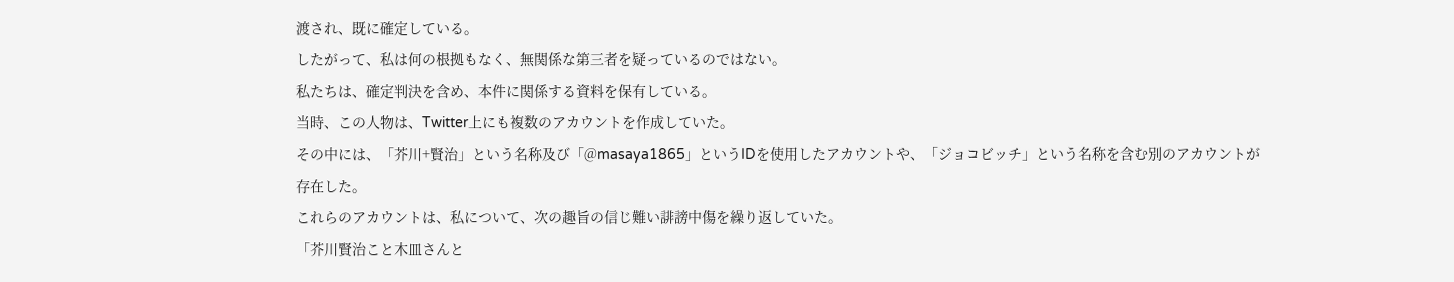渡され、既に確定している。
したがって、私は何の根拠もなく、無関係な第三者を疑っているのではない。
私たちは、確定判決を含め、本件に関係する資料を保有している。
当時、この人物は、Twitter上にも複数のアカウントを作成していた。
その中には、「芥川+賢治」という名称及び「@masaya1865」というIDを使用したアカウントや、「ジョコビッチ」という名称を含む別のアカウントが存在した。
これらのアカウントは、私について、次の趣旨の信じ難い誹謗中傷を繰り返していた。
「芥川賢治こと木皿さんと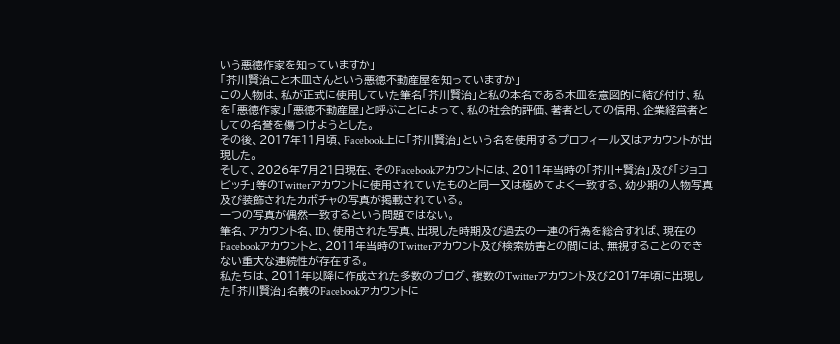いう悪徳作家を知っていますか」
「芥川賢治こと木皿さんという悪徳不動産屋を知っていますか」
この人物は、私が正式に使用していた筆名「芥川賢治」と私の本名である木皿を意図的に結び付け、私を「悪徳作家」「悪徳不動産屋」と呼ぶことによって、私の社会的評価、著者としての信用、企業経営者としての名誉を傷つけようとした。
その後、2017年11月頃、Facebook上に「芥川賢治」という名を使用するプロフィール又はアカウントが出現した。
そして、2026年7月21日現在、そのFacebookアカウントには、2011年当時の「芥川+賢治」及び「ジョコビッチ」等のTwitterアカウントに使用されていたものと同一又は極めてよく一致する、幼少期の人物写真及び装飾されたカボチャの写真が掲載されている。
一つの写真が偶然一致するという問題ではない。
筆名、アカウント名、ID、使用された写真、出現した時期及び過去の一連の行為を総合すれば、現在のFacebookアカウントと、2011年当時のTwitterアカウント及び検索妨害との間には、無視することのできない重大な連続性が存在する。
私たちは、2011年以降に作成された多数のブログ、複数のTwitterアカウント及び2017年頃に出現した「芥川賢治」名義のFacebookアカウントに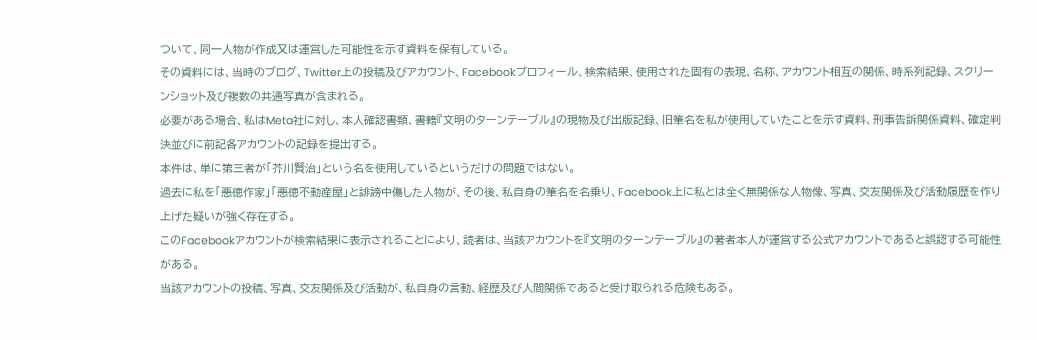ついて、同一人物が作成又は運営した可能性を示す資料を保有している。
その資料には、当時のブログ、Twitter上の投稿及びアカウント、Facebookプロフィール、検索結果、使用された固有の表現、名称、アカウント相互の関係、時系列記録、スクリーンショット及び複数の共通写真が含まれる。
必要がある場合、私はMeta社に対し、本人確認書類、書籍『文明のターンテーブル』の現物及び出版記録、旧筆名を私が使用していたことを示す資料、刑事告訴関係資料、確定判決並びに前記各アカウントの記録を提出する。
本件は、単に第三者が「芥川賢治」という名を使用しているというだけの問題ではない。
過去に私を「悪徳作家」「悪徳不動産屋」と誹謗中傷した人物が、その後、私自身の筆名を名乗り、Facebook上に私とは全く無関係な人物像、写真、交友関係及び活動履歴を作り上げた疑いが強く存在する。
このFacebookアカウントが検索結果に表示されることにより、読者は、当該アカウントを『文明のターンテーブル』の著者本人が運営する公式アカウントであると誤認する可能性がある。
当該アカウントの投稿、写真、交友関係及び活動が、私自身の言動、経歴及び人間関係であると受け取られる危険もある。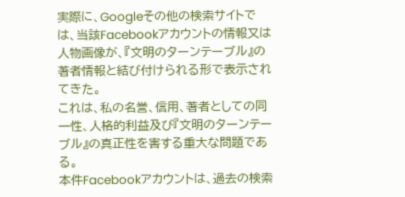実際に、Googleその他の検索サイトでは、当該Facebookアカウントの情報又は人物画像が、『文明のターンテーブル』の著者情報と結び付けられる形で表示されてきた。
これは、私の名誉、信用、著者としての同一性、人格的利益及び『文明のターンテーブル』の真正性を害する重大な問題である。
本件Facebookアカウントは、過去の検索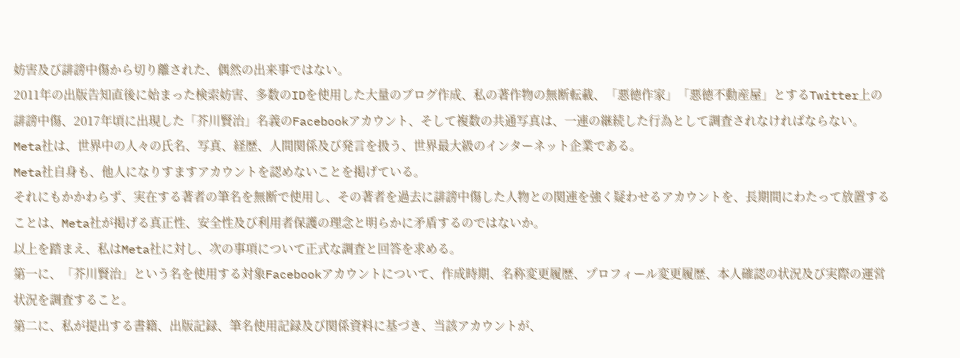妨害及び誹謗中傷から切り離された、偶然の出来事ではない。
2011年の出版告知直後に始まった検索妨害、多数のIDを使用した大量のブログ作成、私の著作物の無断転載、「悪徳作家」「悪徳不動産屋」とするTwitter上の誹謗中傷、2017年頃に出現した「芥川賢治」名義のFacebookアカウント、そして複数の共通写真は、一連の継続した行為として調査されなければならない。
Meta社は、世界中の人々の氏名、写真、経歴、人間関係及び発言を扱う、世界最大級のインターネット企業である。
Meta社自身も、他人になりすますアカウントを認めないことを掲げている。
それにもかかわらず、実在する著者の筆名を無断で使用し、その著者を過去に誹謗中傷した人物との関連を強く疑わせるアカウントを、長期間にわたって放置することは、Meta社が掲げる真正性、安全性及び利用者保護の理念と明らかに矛盾するのではないか。
以上を踏まえ、私はMeta社に対し、次の事項について正式な調査と回答を求める。
第一に、「芥川賢治」という名を使用する対象Facebookアカウントについて、作成時期、名称変更履歴、プロフィール変更履歴、本人確認の状況及び実際の運営状況を調査すること。
第二に、私が提出する書籍、出版記録、筆名使用記録及び関係資料に基づき、当該アカウントが、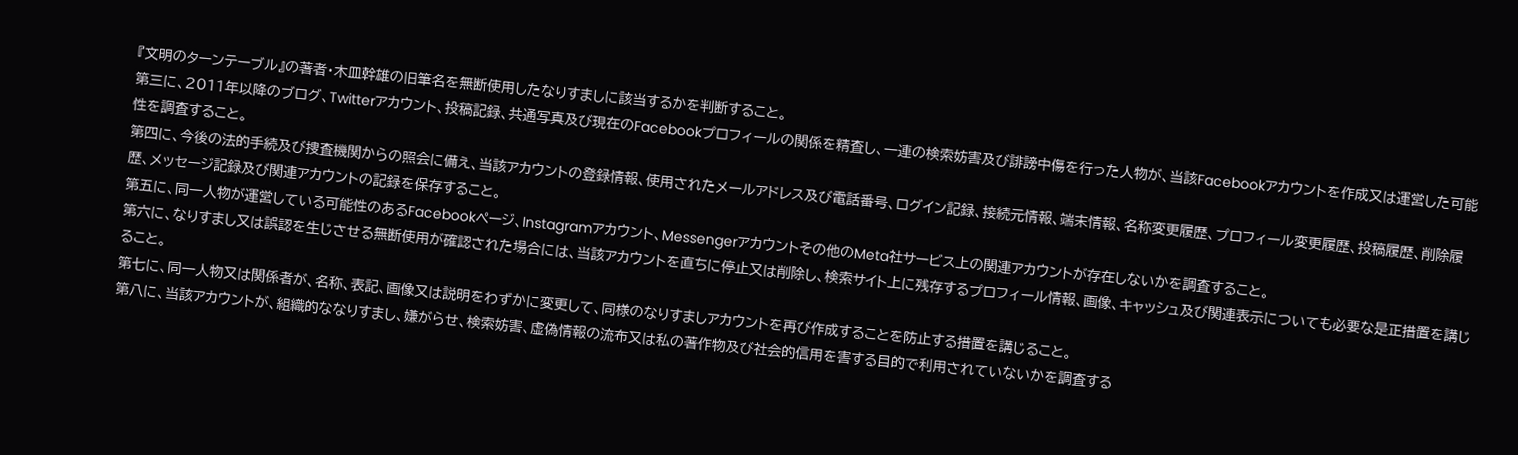『文明のターンテーブル』の著者・木皿幹雄の旧筆名を無断使用したなりすましに該当するかを判断すること。
第三に、2011年以降のブログ、Twitterアカウント、投稿記録、共通写真及び現在のFacebookプロフィールの関係を精査し、一連の検索妨害及び誹謗中傷を行った人物が、当該Facebookアカウントを作成又は運営した可能性を調査すること。
第四に、今後の法的手続及び捜査機関からの照会に備え、当該アカウントの登録情報、使用されたメールアドレス及び電話番号、ログイン記録、接続元情報、端末情報、名称変更履歴、プロフィール変更履歴、投稿履歴、削除履歴、メッセージ記録及び関連アカウントの記録を保存すること。
第五に、同一人物が運営している可能性のあるFacebookページ、Instagramアカウント、Messengerアカウントその他のMeta社サービス上の関連アカウントが存在しないかを調査すること。
第六に、なりすまし又は誤認を生じさせる無断使用が確認された場合には、当該アカウントを直ちに停止又は削除し、検索サイト上に残存するプロフィール情報、画像、キャッシュ及び関連表示についても必要な是正措置を講じること。
第七に、同一人物又は関係者が、名称、表記、画像又は説明をわずかに変更して、同様のなりすましアカウントを再び作成することを防止する措置を講じること。
第八に、当該アカウントが、組織的ななりすまし、嫌がらせ、検索妨害、虚偽情報の流布又は私の著作物及び社会的信用を害する目的で利用されていないかを調査する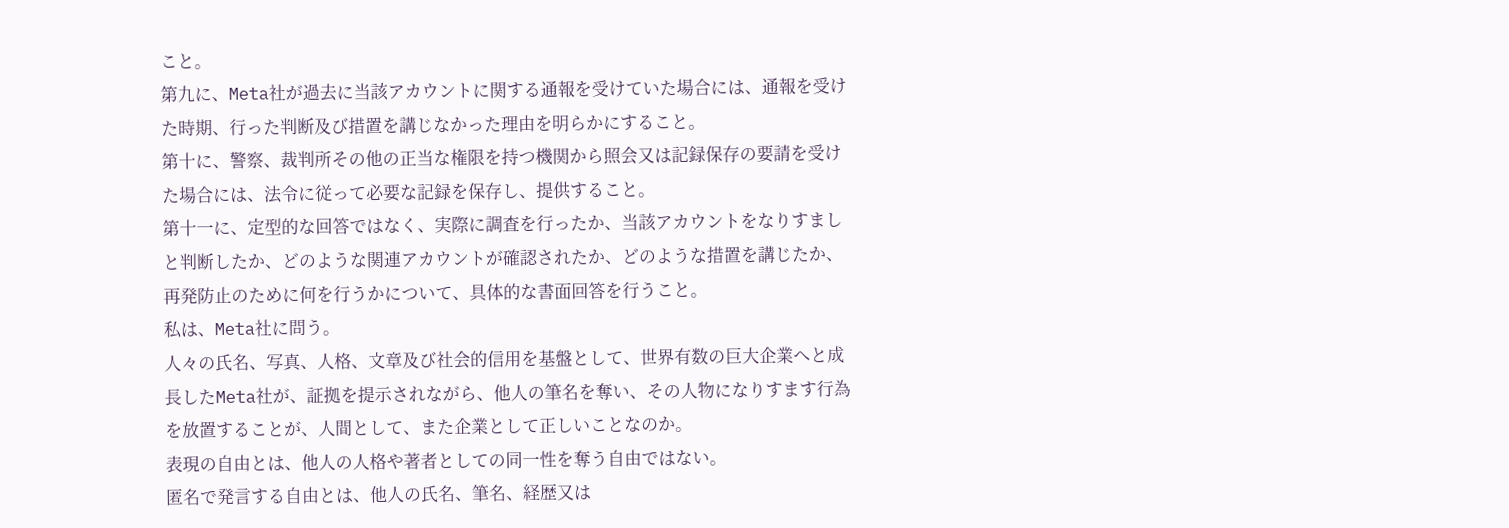こと。
第九に、Meta社が過去に当該アカウントに関する通報を受けていた場合には、通報を受けた時期、行った判断及び措置を講じなかった理由を明らかにすること。
第十に、警察、裁判所その他の正当な権限を持つ機関から照会又は記録保存の要請を受けた場合には、法令に従って必要な記録を保存し、提供すること。
第十一に、定型的な回答ではなく、実際に調査を行ったか、当該アカウントをなりすましと判断したか、どのような関連アカウントが確認されたか、どのような措置を講じたか、再発防止のために何を行うかについて、具体的な書面回答を行うこと。
私は、Meta社に問う。
人々の氏名、写真、人格、文章及び社会的信用を基盤として、世界有数の巨大企業へと成長したMeta社が、証拠を提示されながら、他人の筆名を奪い、その人物になりすます行為を放置することが、人間として、また企業として正しいことなのか。
表現の自由とは、他人の人格や著者としての同一性を奪う自由ではない。
匿名で発言する自由とは、他人の氏名、筆名、経歴又は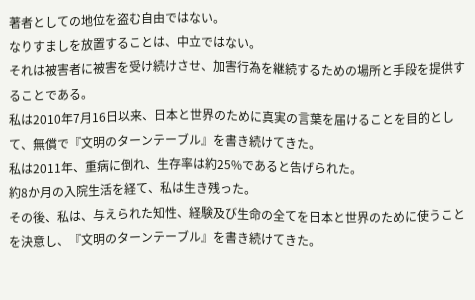著者としての地位を盗む自由ではない。
なりすましを放置することは、中立ではない。
それは被害者に被害を受け続けさせ、加害行為を継続するための場所と手段を提供することである。
私は2010年7月16日以来、日本と世界のために真実の言葉を届けることを目的として、無償で『文明のターンテーブル』を書き続けてきた。
私は2011年、重病に倒れ、生存率は約25%であると告げられた。
約8か月の入院生活を経て、私は生き残った。
その後、私は、与えられた知性、経験及び生命の全てを日本と世界のために使うことを決意し、『文明のターンテーブル』を書き続けてきた。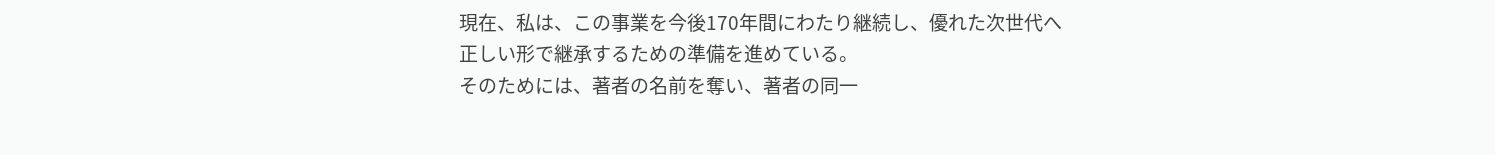現在、私は、この事業を今後170年間にわたり継続し、優れた次世代へ正しい形で継承するための準備を進めている。
そのためには、著者の名前を奪い、著者の同一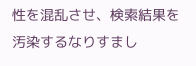性を混乱させ、検索結果を汚染するなりすまし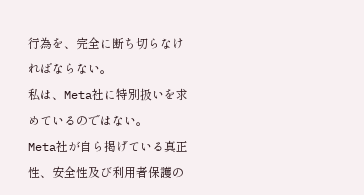行為を、完全に断ち切らなければならない。
私は、Meta社に特別扱いを求めているのではない。
Meta社が自ら掲げている真正性、安全性及び利用者保護の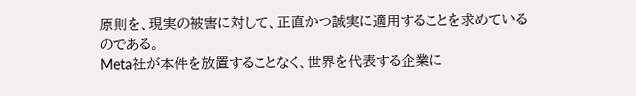原則を、現実の被害に対して、正直かつ誠実に適用することを求めているのである。
Meta社が本件を放置することなく、世界を代表する企業に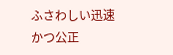ふさわしい迅速かつ公正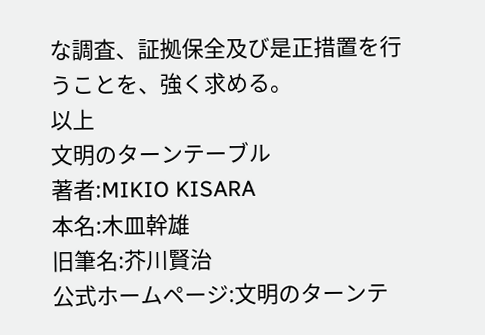な調査、証拠保全及び是正措置を行うことを、強く求める。
以上
文明のターンテーブル
著者:MIKIO KISARA
本名:木皿幹雄
旧筆名:芥川賢治
公式ホームページ:文明のターンテ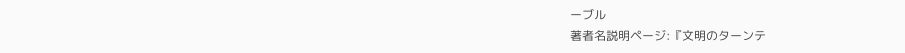ーブル
著者名説明ページ:『文明のターンテ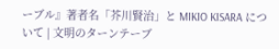ーブル』著者名「芥川賢治」と MIKIO KISARA について | 文明のターンテーブ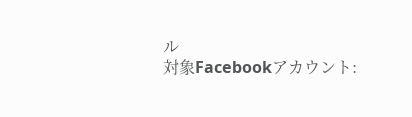ル
対象Facebookアカウント: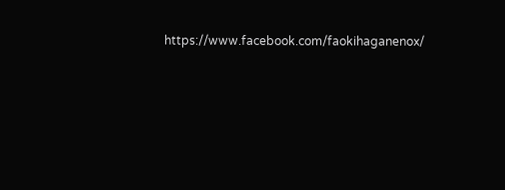https://www.facebook.com/faokihaganenox/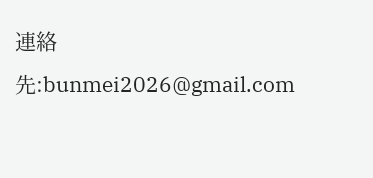連絡先:bunmei2026@gmail.com